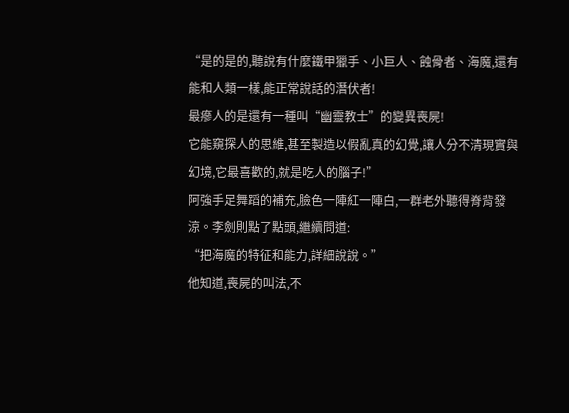“是的是的,聽說有什麼鐵甲獵手、小巨人、蝕骨者、海魔,還有能和人類一樣,能正常說話的潛伏者!
最瘮人的是還有一種叫“幽靈教士”的變異喪屍!
它能窺探人的思維,甚至製造以假亂真的幻覺,讓人分不清現實與幻境,它最喜歡的,就是吃人的腦子!”
阿強手足舞蹈的補充,臉色一陣紅一陣白,一群老外聽得脊背發涼。李劍則點了點頭,繼續問道:
“把海魔的特征和能力,詳細說說。”
他知道,喪屍的叫法,不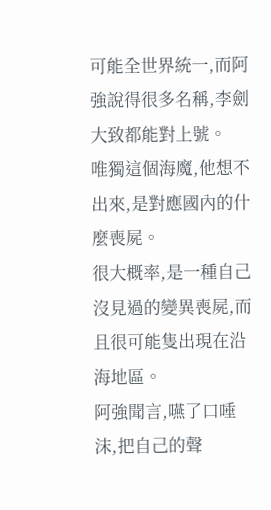可能全世界統一,而阿強說得很多名稱,李劍大致都能對上號。
唯獨這個海魔,他想不出來,是對應國內的什麼喪屍。
很大概率,是一種自己沒見過的變異喪屍,而且很可能隻出現在沿海地區。
阿強聞言,嚥了口唾沫,把自己的聲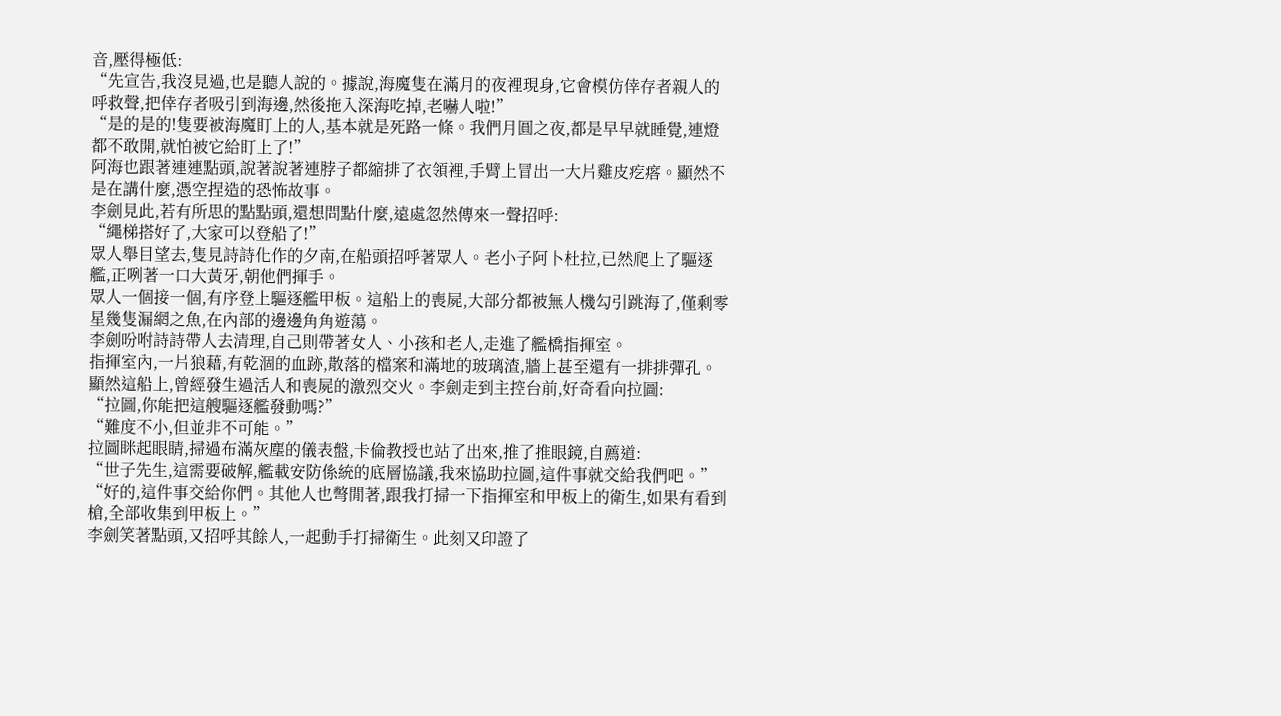音,壓得極低:
“先宣告,我沒見過,也是聽人說的。據說,海魔隻在滿月的夜裡現身,它會模仿倖存者親人的呼救聲,把倖存者吸引到海邊,然後拖入深海吃掉,老嚇人啦!”
“是的是的!隻要被海魔盯上的人,基本就是死路一條。我們月圓之夜,都是早早就睡覺,連燈都不敢開,就怕被它給盯上了!”
阿海也跟著連連點頭,說著說著連脖子都縮排了衣領裡,手臂上冒出一大片雞皮疙瘩。顯然不是在講什麼,憑空捏造的恐怖故事。
李劍見此,若有所思的點點頭,還想問點什麼,遠處忽然傳來一聲招呼:
“繩梯搭好了,大家可以登船了!”
眾人舉目望去,隻見詩詩化作的夕南,在船頭招呼著眾人。老小子阿卜杜拉,已然爬上了驅逐艦,正咧著一口大黃牙,朝他們揮手。
眾人一個接一個,有序登上驅逐艦甲板。這船上的喪屍,大部分都被無人機勾引跳海了,僅剩零星幾隻漏網之魚,在內部的邊邊角角遊蕩。
李劍吩咐詩詩帶人去清理,自己則帶著女人、小孩和老人,走進了艦橋指揮室。
指揮室內,一片狼藉,有乾涸的血跡,散落的檔案和滿地的玻璃渣,牆上甚至還有一排排彈孔。
顯然這船上,曾經發生過活人和喪屍的激烈交火。李劍走到主控台前,好奇看向拉圖:
“拉圖,你能把這艘驅逐艦發動嗎?”
“難度不小,但並非不可能。”
拉圖眯起眼睛,掃過布滿灰塵的儀表盤,卡倫教授也站了出來,推了推眼鏡,自薦道:
“世子先生,這需要破解,艦載安防係統的底層協議,我來協助拉圖,這件事就交給我們吧。”
“好的,這件事交給你們。其他人也彆閒著,跟我打掃一下指揮室和甲板上的衛生,如果有看到槍,全部收集到甲板上。”
李劍笑著點頭,又招呼其餘人,一起動手打掃衛生。此刻又印證了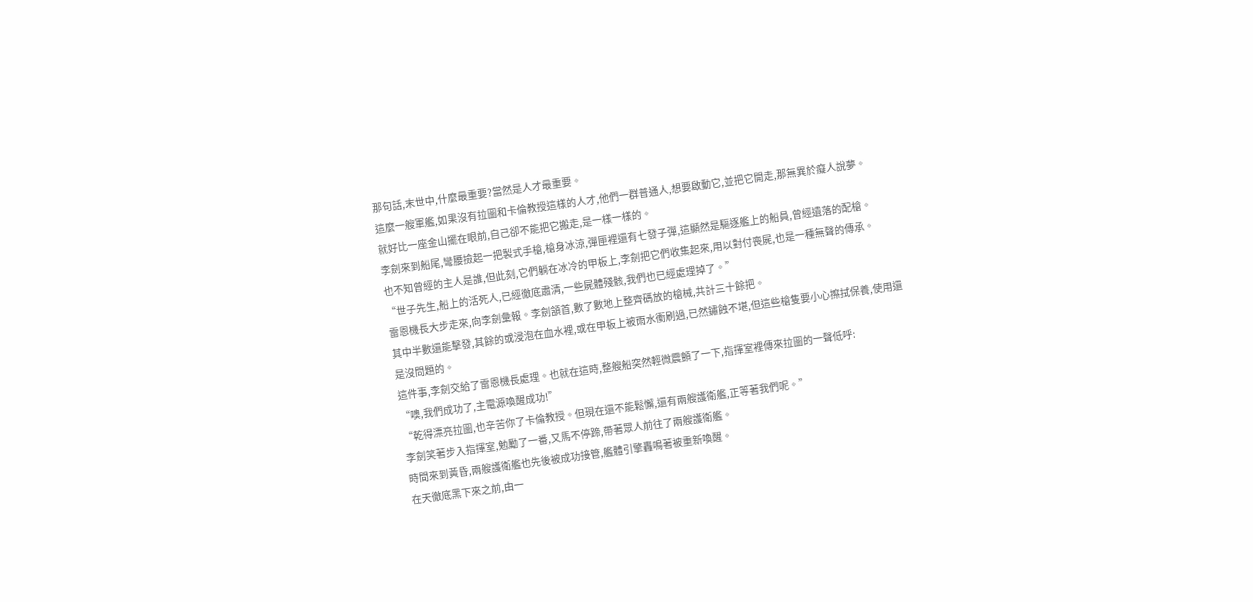那句話,末世中,什麼最重要?當然是人才最重要。
這麼一艘軍艦,如果沒有拉圖和卡倫教授這樣的人才,他們一群普通人,想要啟動它,並把它開走,那無異於癡人說夢。
就好比一座金山擺在眼前,自己卻不能把它搬走,是一樣一樣的。
李劍來到船尾,彎腰撿起一把製式手槍,槍身冰涼,彈匣裡還有七發子彈,這顯然是驅逐艦上的船員,曾經遺落的配槍。
也不知曾經的主人是誰,但此刻,它們躺在冰冷的甲板上,李劍把它們收集起來,用以對付喪屍,也是一種無聲的傳承。
“世子先生,船上的活死人,已經徹底肅清,一些屍體殘骸,我們也已經處理掉了。”
雷恩機長大步走來,向李劍彙報。李劍頷首,數了數地上整齊碼放的槍械,共計三十餘把。
其中半數還能擊發,其餘的或浸泡在血水裡,或在甲板上被雨水衝刷過,已然鏽蝕不堪,但這些槍隻要小心擦拭保養,使用還是沒問題的。
這件事,李劍交給了雷恩機長處理。也就在這時,整艘船突然輕微震顫了一下,指揮室裡傳來拉圖的一聲低呼:
“噢,我們成功了,主電源喚醒成功!”
“乾得漂亮拉圖,也辛苦你了卡倫教授。但現在還不能鬆懈,還有兩艘護衛艦,正等著我們呢。”
李劍笑著步入指揮室,勉勵了一番,又馬不停蹄,帶著眾人前往了兩艘護衛艦。
時間來到黃昏,兩艘護衛艦也先後被成功接管,艦體引擎轟鳴著被重新喚醒。
在天徹底黑下來之前,由一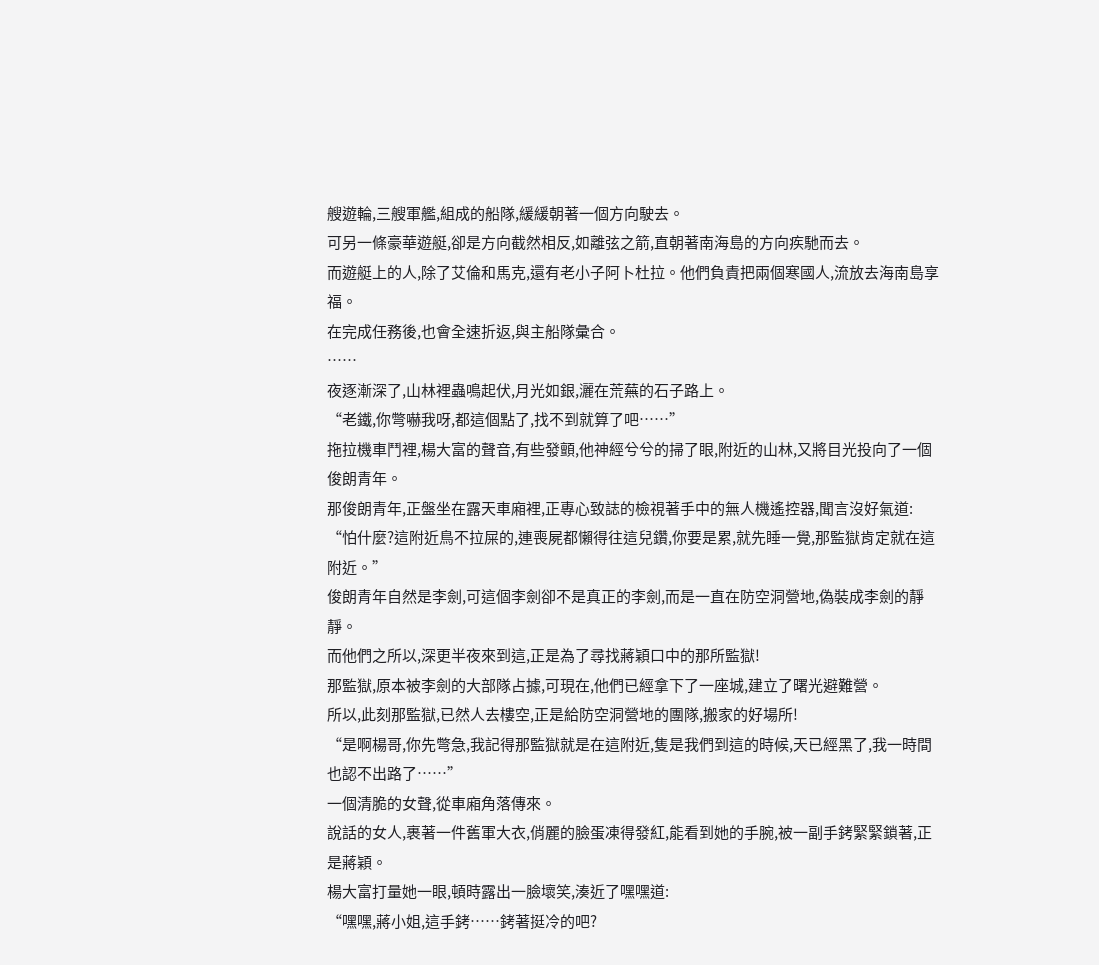艘遊輪,三艘軍艦,組成的船隊,緩緩朝著一個方向駛去。
可另一條豪華遊艇,卻是方向截然相反,如離弦之箭,直朝著南海島的方向疾馳而去。
而遊艇上的人,除了艾倫和馬克,還有老小子阿卜杜拉。他們負責把兩個寒國人,流放去海南島享福。
在完成任務後,也會全速折返,與主船隊彙合。
……
夜逐漸深了,山林裡蟲鳴起伏,月光如銀,灑在荒蕪的石子路上。
“老鐵,你彆嚇我呀,都這個點了,找不到就算了吧……”
拖拉機車鬥裡,楊大富的聲音,有些發顫,他神經兮兮的掃了眼,附近的山林,又將目光投向了一個俊朗青年。
那俊朗青年,正盤坐在露天車廂裡,正專心致誌的檢視著手中的無人機遙控器,聞言沒好氣道:
“怕什麼?這附近鳥不拉屎的,連喪屍都懶得往這兒鑽,你要是累,就先睡一覺,那監獄肯定就在這附近。”
俊朗青年自然是李劍,可這個李劍卻不是真正的李劍,而是一直在防空洞營地,偽裝成李劍的靜靜。
而他們之所以,深更半夜來到這,正是為了尋找蔣穎口中的那所監獄!
那監獄,原本被李劍的大部隊占據,可現在,他們已經拿下了一座城,建立了曙光避難營。
所以,此刻那監獄,已然人去樓空,正是給防空洞營地的團隊,搬家的好場所!
“是啊楊哥,你先彆急,我記得那監獄就是在這附近,隻是我們到這的時候,天已經黑了,我一時間也認不出路了……”
一個清脆的女聲,從車廂角落傳來。
說話的女人,裹著一件舊軍大衣,俏麗的臉蛋凍得發紅,能看到她的手腕,被一副手銬緊緊鎖著,正是蔣穎。
楊大富打量她一眼,頓時露出一臉壞笑,湊近了嘿嘿道:
“嘿嘿,蔣小姐,這手銬……銬著挺冷的吧?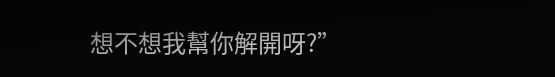想不想我幫你解開呀?”